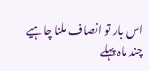اس بار تو انصاف ملنا چاہیے
چند ماہ پہلے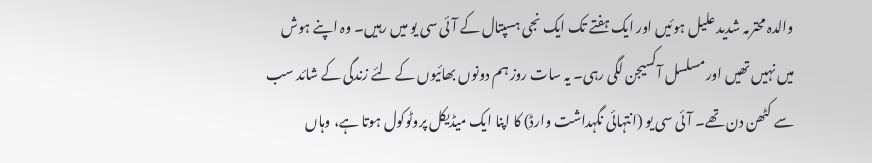والدہ محترمہ شدید علیل ہوئیں اور ایک ہفتے تک ایک نجی ہسپتال کے آئی سی یو میں رہیں۔ وہ اپنے ہوش میں نہیں تھیں اور مسلسل آکسیجن لگی رہی۔ یہ سات روز ہم دونوں بھائیوں کے لئے زندگی کے شائد سب سے کٹھن دن تھے۔ آئی سی یو (انتہائی نگہداشت وارڈ) کا اپنا ایک میڈیکل پروٹوکول ہوتا ہے، وہاں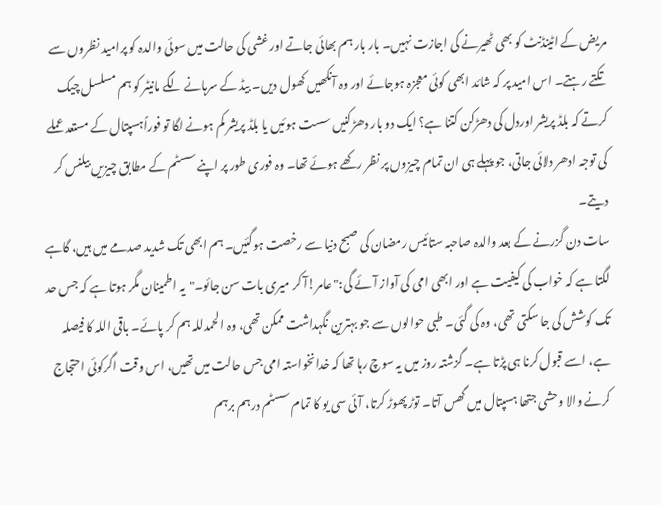مریض کے اٹینڈنٹ کو بھی ٹھیرنے کی اجازت نہیں۔ بار بار ہم بھائی جاتے اور غشی کی حالت میں سوئی والدہ کو پرامید نظروں سے تکتے رہتے۔ اس امید پر کہ شائد ابھی کوئی معجزہ ہوجائے اور وہ آنکھیں کھول دیں۔ بیڈ کے سرہانے لگے مانیٹر کو ہم مسلسل چیک کرتے کہ بلڈ پریشر اوردل کی دھڑکن کتنا ہے؟ ایک دو بار دھڑکنیں سست ہوئیں یا بلڈ پریشر کم ہونے لگا تو فوراًہسپتال کے مستعد عملے کی توجہ ادھر دلائی جاتی، جو پہلے ہی ان تمام چیزوں پر نظر رکھے ہوئے تھا۔ وہ فوری طور پر اپنے سسٹم کے مطابق چیزیں بیلنس کر دیتے۔
سات دن گزرنے کے بعد والدہ صاحبہ ستائیس رمضان کی صبح دنیا سے رخصت ہوگئیں۔ ہم ابھی تک شدید صدمے میں ہیں، گاہے لگتا ہے کہ خواب کی کیفیت ہے اور ابھی امی کی آواز آئے گی:" عامر!آ کر میری بات سن جائو۔"یہ اطمینان مگر ہوتا ہے کہ جس حد تک کوشش کی جا سکتی تھی، وہ کی گئی۔ طبی حوالوں سے جو بہترین نگہداشت ممکن تھی، وہ الحمدللہ ہم کر پائے۔ باقی اللہ کا فیصلہ ہے، اسے قبول کرنا ہی پڑتا ہے۔ گزشتہ روز میں یہ سوچ رہا تھا کہ خدانخواستہ امی جس حالت میں تھیں، اس وقت اگرکوئی احتجاج کرنے والا وحشی جتھا ہسپتال میں گھس آتا۔ توڑ پھوڑ کرتا، آئی سی یو کا تمام سسٹم درہم برہم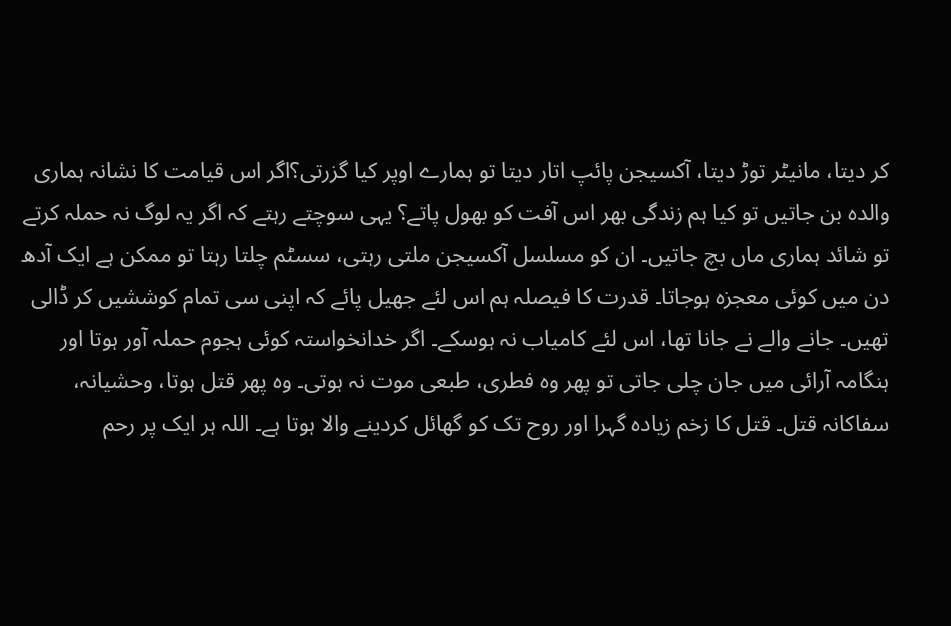کر دیتا، مانیٹر توڑ دیتا، آکسیجن پائپ اتار دیتا تو ہمارے اوپر کیا گزرتی؟اگر اس قیامت کا نشانہ ہماری والدہ بن جاتیں تو کیا ہم زندگی بھر اس آفت کو بھول پاتے؟ یہی سوچتے رہتے کہ اگر یہ لوگ نہ حملہ کرتے تو شائد ہماری ماں بچ جاتیں۔ ان کو مسلسل آکسیجن ملتی رہتی، سسٹم چلتا رہتا تو ممکن ہے ایک آدھ دن میں کوئی معجزہ ہوجاتا۔ قدرت کا فیصلہ ہم اس لئے جھیل پائے کہ اپنی سی تمام کوششیں کر ڈالی تھیں۔ جانے والے نے جانا تھا، اس لئے کامیاب نہ ہوسکے۔ اگر خدانخواستہ کوئی ہجوم حملہ آور ہوتا اور ہنگامہ آرائی میں جان چلی جاتی تو پھر وہ فطری، طبعی موت نہ ہوتی۔ وہ پھر قتل ہوتا، وحشیانہ، سفاکانہ قتل۔ قتل کا زخم زیادہ گہرا اور روح تک کو گھائل کردینے والا ہوتا ہے۔ اللہ ہر ایک پر رحم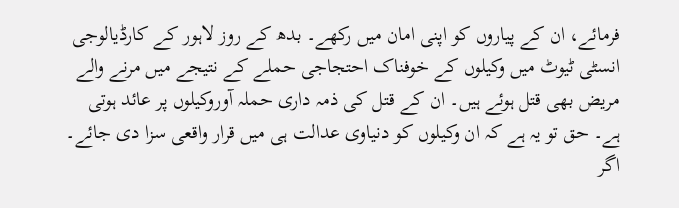فرمائے، ان کے پیاروں کو اپنی امان میں رکھے۔ بدھ کے روز لاہور کے کارڈیالوجی انسٹی ٹیوٹ میں وکیلوں کے خوفناک احتجاجی حملے کے نتیجے میں مرنے والے مریض بھی قتل ہوئے ہیں۔ ان کے قتل کی ذمہ داری حملہ آوروکیلوں پر عائد ہوتی ہے۔ حق تو یہ ہے کہ ان وکیلوں کو دنیاوی عدالت ہی میں قرار واقعی سزا دی جائے۔ اگر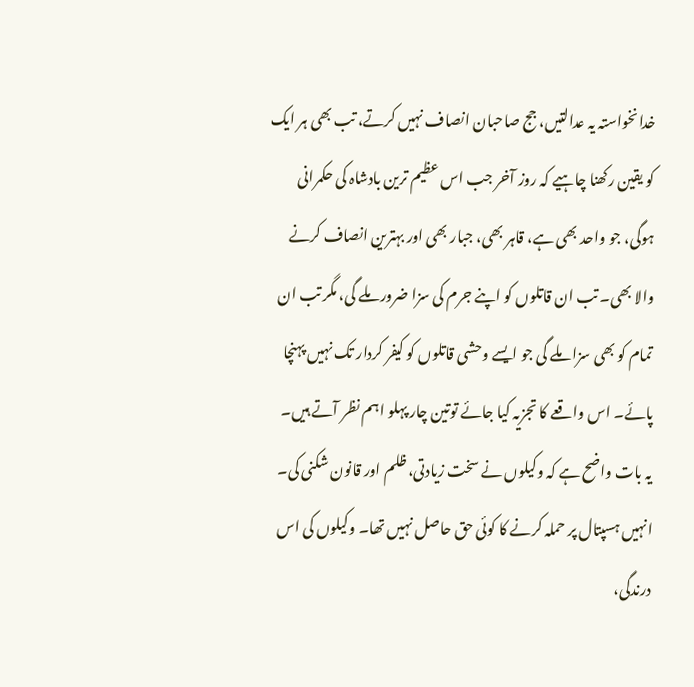خدانخواستہ یہ عدالتیں، جج صاحبان انصاف نہیں کرتے، تب بھی ہر ایک کو یقین رکھنا چاہیے کہ روز آخر جب اس عظیم ترین بادشاہ کی حکمرانی ہوگی، جو واحد بھی ہے، قاہر بھی، جبار بھی اور بہترین انصاف کرنے والا بھی۔ تب ان قاتلوں کو اپنے جرم کی سزا ضرور ملے گی، مگر تب ان تمام کو بھی سزا ملے گی جو ایسے وحشی قاتلوں کو کیفر کردار تک نہیں پہنچا پائے۔ اس واقعے کا تجزیہ کیا جائے توتین چار پہلو اہم نظر آتے ہیں۔
یہ بات واضح ہے کہ وکیلوں نے سخت زیادتی، ظلم اور قانون شکنی کی۔ انہیں ہسپتال پر حملہ کرنے کا کوئی حق حاصل نہیں تھا۔ وکیلوں کی اس درندگی،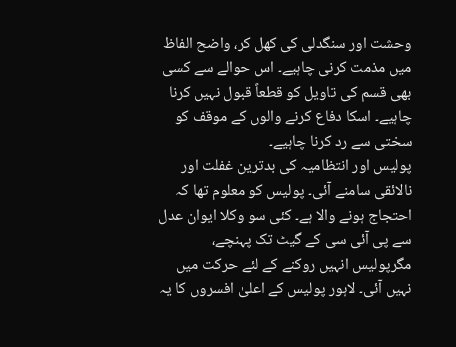وحشت اور سنگدلی کی کھل کر، واضح الفاظ میں مذمت کرنی چاہیے۔ اس حوالے سے کسی بھی قسم کی تاویل کو قطعاً قبول نہیں کرنا چاہیے۔ اسکا دفاع کرنے والوں کے موقف کو سختی سے رد کرنا چاہیے۔
پولیس اور انتظامیہ کی بدترین غفلت اور نالائقی سامنے آئی۔ پولیس کو معلوم تھا کہ احتجاج ہونے والا ہے۔ کئی سو وکلا ایوان عدل سے پی آئی سی کے گیٹ تک پہنچے، مگرپولیس انہیں روکنے کے لئے حرکت میں نہیں آئی۔ لاہور پولیس کے اعلیٰ افسروں کا یہ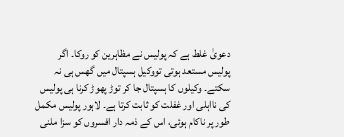دعویٰ غلط ہے کہ پولیس نے مظاہرین کو روکا۔ اگر پولیس مستعد ہوتی تووکیل ہسپتال میں گھس ہی نہ سکتے۔ وکیلوں کا ہسپتال جا کر توڑ پھوڑ کرنا ہی پولیس کی نااہلی اور غفلت کو ثابت کرتا ہے۔ لاہور پولیس مکمل طور پر ناکام ہوئی، اس کے ذمہ دار افسروں کو سزا ملنی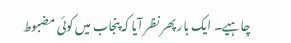چاہیے۔ ایک بار پھر نظر آیا کہ پنجاب میں کوئی مضبوط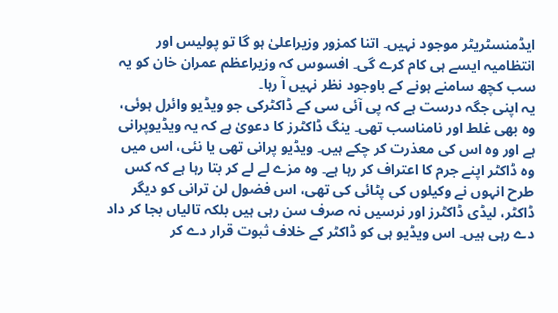ایڈمنسٹریٹر موجود نہیں۔ اتنا کمزور وزیراعلیٰ ہو گا تو پولیس اور انتظامیہ ایسے ہی کام کرے گی۔ افسوس کہ وزیراعظم عمران خان کو یہ سب کچھ سامنے ہونے کے باوجود نظر نہیں آ رہا۔
یہ اپنی جگہ درست ہے کہ پی آئی سی کے ڈاکٹرکی جو ویڈیو وائرل ہوئی، وہ بھی غلط اور نامناسب تھی۔ ینگ ڈاکٹرز کا دعویٰ ہے کہ یہ ویڈیوپرانی ہے اور وہ اس کی معذرت کر چکے ہیں۔ ویڈیو پرانی تھی یا نئی، اس میں وہ ڈاکٹر اپنے جرم کا اعتراف کر رہا ہے۔ وہ مزے لے لے کر بتا رہا ہے کہ کس طرح انہوں نے وکیلوں کی پٹائی کی تھی، اس فضول لن ترانی کو دیگر ڈاکٹر، لیڈی ڈاکٹرز اور نرسیں نہ صرف سن رہی ہیں بلکہ تالیاں بجا کر داد دے رہی ہیں۔ اس ویڈیو ہی کو ڈاکٹر کے خلاف ثبوت قرار دے کر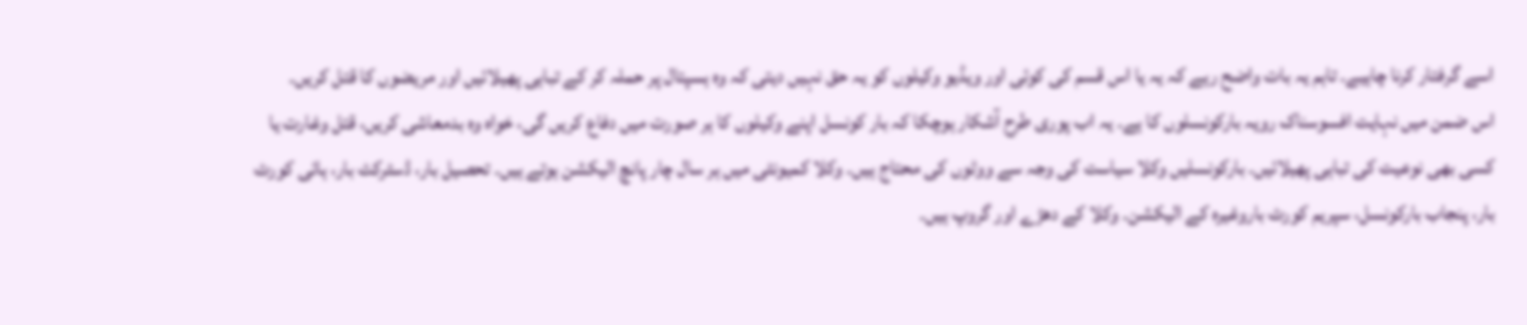اسے گرفتار کرنا چاہیے۔ تاہم یہ بات واضح رہے کہ یہ یا اس قسم کی کوئی اور ویڈیو وکیلوں کو یہ حق نہیں دیتی کہ وہ ہسپتال پر حملہ کر کے تباہی پھیلائیں اور مریضوں کا قتل کریں۔
اس ضمن میں نہایت افسوسناک رویہ بارکونسلوں کا ہے۔ یہ اب پوری طرح آشکار ہوچکا کہ بار کونسل اپنے وکیلوں کا ہر صورت میں دفاع کریں گی، خواہ وہ بدمعاشی کریں، قتل وغارت یا کسی بھی نوعیت کی تباہی پھیلائیں۔ بارکونسلیں وکلا سیاست کی وجہ سے ووٹوں کی محتاج ہیں۔ وکلا کمیونٹی میں ہر سال چار پانچ الیکشن ہوتے ہیں۔ تحصیل بار، ڈسٹرکٹ بار، ہائی کورٹ بار، پنجاب بارکونسل، سپریم کورٹ باروغیرہ کے الیکشن۔ وکلا کے دھڑے اور گروپ ہیں۔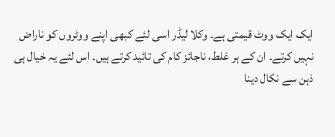ایک ایک ووٹ قیمتی ہے۔ وکلا لیڈر اسی لئے کبھی اپنے ووٹروں کو ناراض نہیں کرتے۔ ان کے ہر غلط، ناجائز کام کی تائید کرتے ہیں۔ اس لئے یہ خیال ہی ذہن سے نکال دینا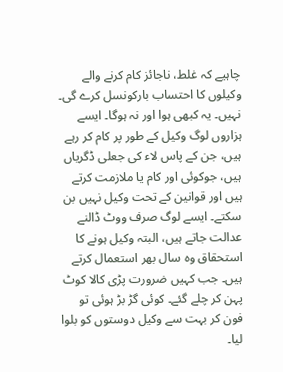چاہیے کہ غلط، ناجائز کام کرنے والے وکیلوں کا احتساب بارکونسل کرے گی۔ نہیں۔ یہ کبھی ہوا اور نہ ہوگا۔ ایسے ہزاروں لوگ وکیل کے طور پر کام کر رہے ہیں، جن کے پاس لاء کی جعلی ڈگریاں ہیں، جوکوئی اور کام یا ملازمت کرتے ہیں اور قوانین کے تحت وکیل نہیں بن سکتے۔ ایسے لوگ صرف ووٹ ڈالنے عدالت جاتے ہیں، البتہ وکیل ہونے کا استحقاق وہ سال بھر استعمال کرتے ہیں۔ جب کہیں ضرورت پڑی کالا کوٹ پہن کر چلے گئے۔ کوئی گڑ بڑ ہوئی تو فون کر بہت سے وکیل دوستوں کو بلوا لیا۔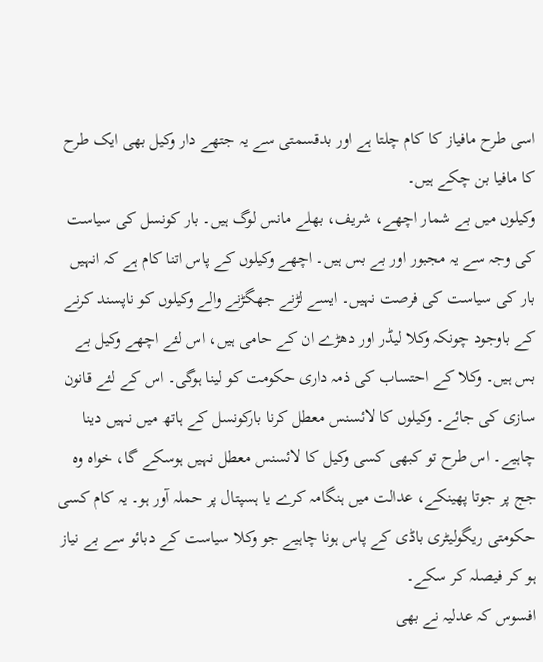اسی طرح مافیاز کا کام چلتا ہے اور بدقسمتی سے یہ جتھے دار وکیل بھی ایک طرح کا مافیا بن چکے ہیں۔
وکیلوں میں بے شمار اچھے، شریف، بھلے مانس لوگ ہیں۔ بار کونسل کی سیاست کی وجہ سے یہ مجبور اور بے بس ہیں۔ اچھے وکیلوں کے پاس اتنا کام ہے کہ انہیں بار کی سیاست کی فرصت نہیں۔ ایسے لڑنے جھگڑنے والے وکیلوں کو ناپسند کرنے کے باوجود چونکہ وکلا لیڈر اور دھڑے ان کے حامی ہیں، اس لئے اچھے وکیل بے بس ہیں۔ وکلا کے احتساب کی ذمہ داری حکومت کو لینا ہوگی۔ اس کے لئے قانون سازی کی جائے۔ وکیلوں کا لائسنس معطل کرنا بارکونسل کے ہاتھ میں نہیں دینا چاہیے۔ اس طرح تو کبھی کسی وکیل کا لائسنس معطل نہیں ہوسکے گا، خواہ وہ جج پر جوتا پھینکے، عدالت میں ہنگامہ کرے یا ہسپتال پر حملہ آور ہو۔ یہ کام کسی حکومتی ریگولیٹری باڈی کے پاس ہونا چاہیے جو وکلا سیاست کے دبائو سے بے نیاز ہو کر فیصلہ کر سکے۔
افسوس کہ عدلیہ نے بھی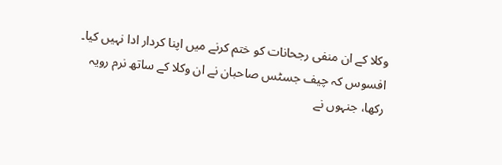وکلا کے ان منفی رجحانات کو ختم کرنے میں اپنا کردار ادا نہیں کیا۔ افسوس کہ چیف جسٹس صاحبان نے ان وکلا کے ساتھ نرم رویہ رکھا، جنہوں نے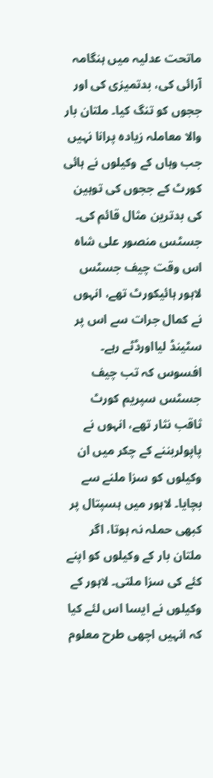ماتحت عدلیہ میں ہنگامہ آرائی کی، بدتمیزی کی اور ججوں کو تنگ کیا۔ ملتان بار والا معاملہ زیادہ پرانا نہیں جب وہاں کے وکیلوں نے ہائی کورٹ کے ججوں کی توہین کی بدترین مثال قائم کی۔ جسٹس منصور علی شاہ اس وقت چیف جسٹس لاہور ہائیکورٹ تھے، انہوں نے کمال جرات سے اس پر سٹینڈ لیااورڈٹے رہے۔ افسوس کہ تب چیف جسٹس سپریم کورٹ ثاقب نثار تھے، انہوں نے پاپولربننے کے چکر میں ان وکیلوں کو سزا ملنے سے بچایا۔ لاہور میں ہسپتال پر کبھی حملہ نہ ہوتا، اگر ملتان بار کے وکیلوں کو اپنے کئے کی سزا ملتی۔ لاہور کے وکیلوں نے ایسا اس لئے کیا کہ انہیں اچھی طرح معلوم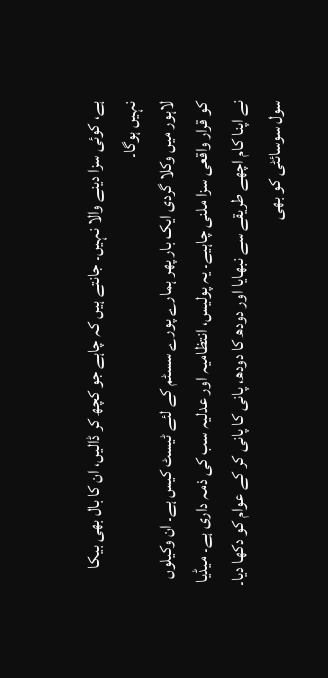ہے، کوئی سزا دینے والا نہیں۔ جانتے ہیں کہ چاہے جو کچھ کر ڈالیں، ان کا بال بھی بیکا نہیں ہوگا۔
لاہور میں وکلا گردی ایک بار پھر ہمارے پورے سسٹم کے لئے ٹیسٹ کیس ہے۔ ان وکیلوں کو قرار واقعی سزا ملنی چاہیے۔ یہ پولیس، انتظامیہ اور عدلیہ سب کی ذمہ داری ہے۔ میڈیا نے اپنا کام اچھے طریقے سے نبھایا اور دودھ کا دودھ، پانی کا پانی کر کے عوام کو دکھا دیا۔ سول سوسائٹی کو بھی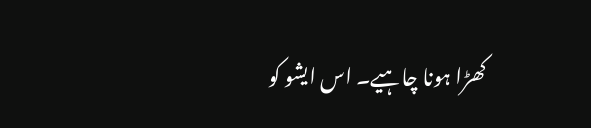کھڑا ہونا چاہیے۔ اس ایشو کو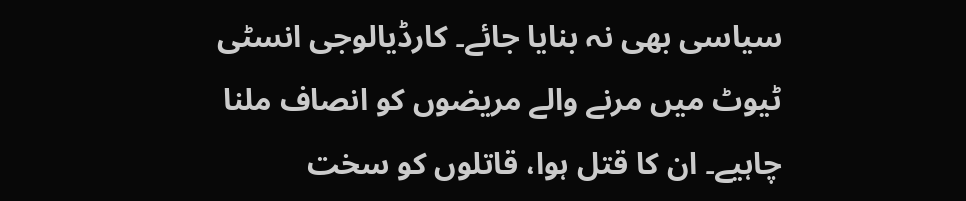سیاسی بھی نہ بنایا جائے۔ کارڈیالوجی انسٹی ٹیوٹ میں مرنے والے مریضوں کو انصاف ملنا چاہیے۔ ان کا قتل ہوا، قاتلوں کو سخت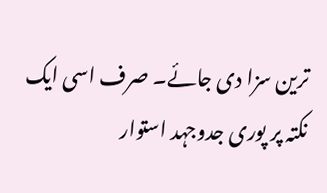ترین سزا دی جائے۔ صرف اسی ایک نکتہ پر پوری جدوجہد استوار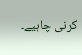کرنی چاہیے۔